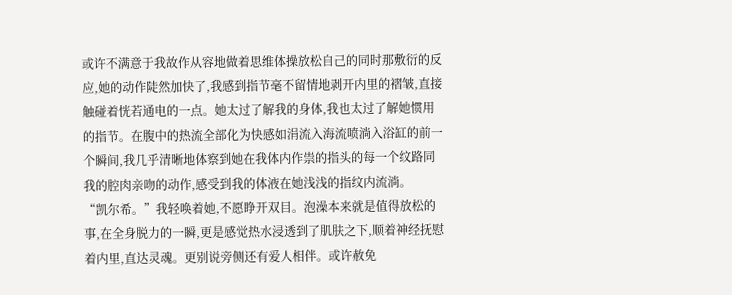或许不满意于我故作从容地做着思维体操放松自己的同时那敷衍的反应,她的动作陡然加快了,我感到指节毫不留情地剥开内里的褶皱,直接触碰着恍若通电的一点。她太过了解我的身体,我也太过了解她惯用的指节。在腹中的热流全部化为快感如涓流入海流喷淌入浴缸的前一个瞬间,我几乎清晰地体察到她在我体内作祟的指头的每一个纹路同我的腔肉亲吻的动作,感受到我的体液在她浅浅的指纹内流淌。
“凯尔希。”我轻唤着她,不愿睁开双目。泡澡本来就是值得放松的事,在全身脱力的一瞬,更是感觉热水浸透到了肌肤之下,顺着神经抚慰着内里,直达灵魂。更别说旁侧还有爱人相伴。或许赦免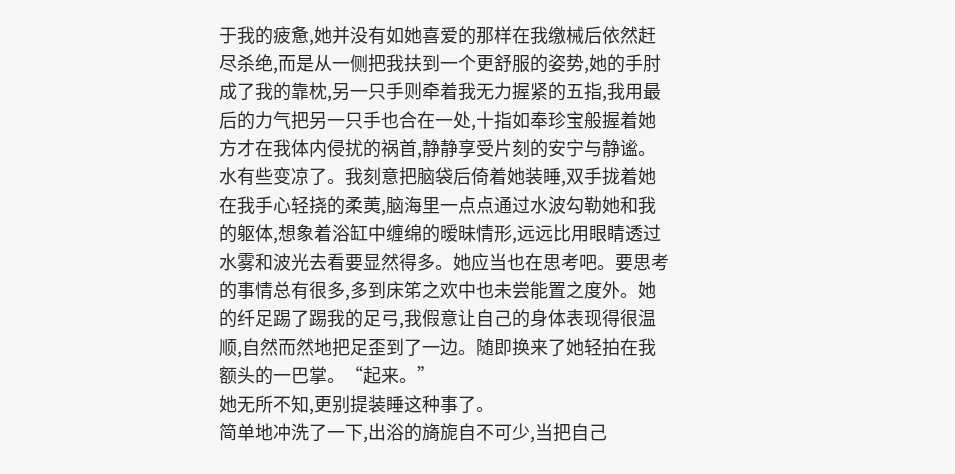于我的疲惫,她并没有如她喜爱的那样在我缴械后依然赶尽杀绝,而是从一侧把我扶到一个更舒服的姿势,她的手肘成了我的靠枕,另一只手则牵着我无力握紧的五指,我用最后的力气把另一只手也合在一处,十指如奉珍宝般握着她方才在我体内侵扰的祸首,静静享受片刻的安宁与静谧。
水有些变凉了。我刻意把脑袋后倚着她装睡,双手拢着她在我手心轻挠的柔荑,脑海里一点点通过水波勾勒她和我的躯体,想象着浴缸中缠绵的暧昧情形,远远比用眼睛透过水雾和波光去看要显然得多。她应当也在思考吧。要思考的事情总有很多,多到床笫之欢中也未尝能置之度外。她的纤足踢了踢我的足弓,我假意让自己的身体表现得很温顺,自然而然地把足歪到了一边。随即换来了她轻拍在我额头的一巴掌。“起来。”
她无所不知,更别提装睡这种事了。
简单地冲洗了一下,出浴的旖旎自不可少,当把自己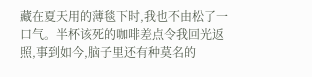藏在夏天用的薄毯下时,我也不由松了一口气。半杯该死的咖啡差点令我回光返照,事到如今,脑子里还有种莫名的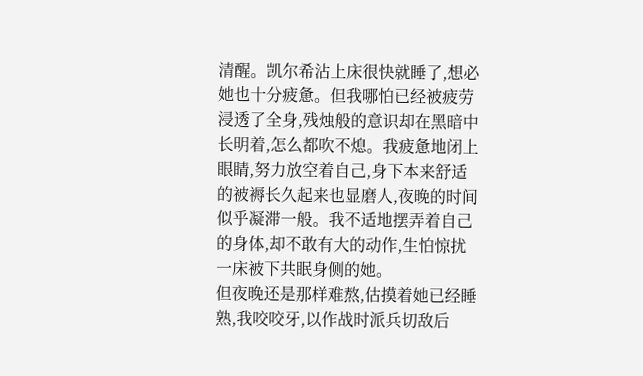清醒。凯尔希沾上床很快就睡了,想必她也十分疲惫。但我哪怕已经被疲劳浸透了全身,残烛般的意识却在黑暗中长明着,怎么都吹不熄。我疲惫地闭上眼睛,努力放空着自己,身下本来舒适的被褥长久起来也显磨人,夜晚的时间似乎凝滞一般。我不适地摆弄着自己的身体,却不敢有大的动作,生怕惊扰一床被下共眠身侧的她。
但夜晚还是那样难熬,估摸着她已经睡熟,我咬咬牙,以作战时派兵切敌后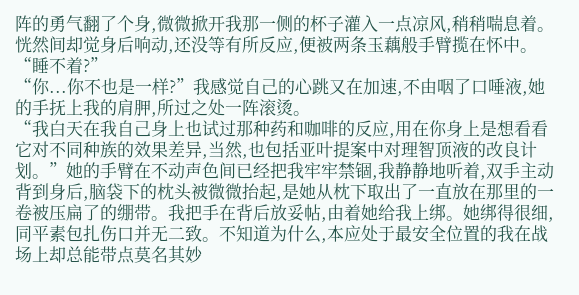阵的勇气翻了个身,微微掀开我那一侧的杯子灌入一点凉风,稍稍喘息着。恍然间却觉身后响动,还没等有所反应,便被两条玉藕般手臂揽在怀中。“睡不着?”
“你...你不也是一样?”我感觉自己的心跳又在加速,不由咽了口唾液,她的手抚上我的肩胛,所过之处一阵滚烫。
“我白天在我自己身上也试过那种药和咖啡的反应,用在你身上是想看看它对不同种族的效果差异,当然,也包括亚叶提案中对理智顶液的改良计划。”她的手臂在不动声色间已经把我牢牢禁锢,我静静地听着,双手主动背到身后,脑袋下的枕头被微微抬起,是她从枕下取出了一直放在那里的一卷被压扁了的绷带。我把手在背后放妥帖,由着她给我上绑。她绑得很细,同平素包扎伤口并无二致。不知道为什么,本应处于最安全位置的我在战场上却总能带点莫名其妙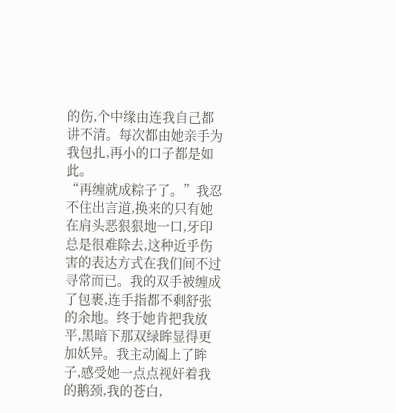的伤,个中缘由连我自己都讲不清。每次都由她亲手为我包扎,再小的口子都是如此。
“再缠就成粽子了。”我忍不住出言道,换来的只有她在肩头恶狠狠地一口,牙印总是很难除去,这种近乎伤害的表达方式在我们间不过寻常而已。我的双手被缠成了包裹,连手指都不剩舒张的余地。终于她肯把我放平,黑暗下那双绿眸显得更加妖异。我主动阖上了眸子,感受她一点点视奸着我的鹅颈,我的苍白,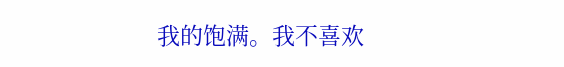我的饱满。我不喜欢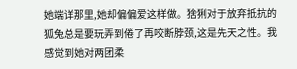她端详那里,她却偏偏爱这样做。猞猁对于放弃抵抗的狐兔总是要玩弄到倦了再咬断脖颈,这是先天之性。我感觉到她对两团柔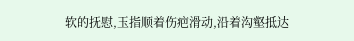软的抚慰,玉指顺着伤疤滑动,沿着沟壑抵达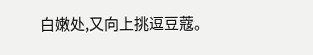白嫩处,又向上挑逗豆蔻。